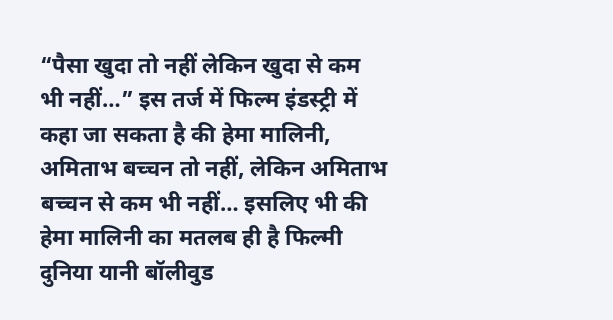“पैसा खुदा तो नहीं लेकिन खुदा से कम भी नहीं…” इस तर्ज में फिल्म इंडस्ट्री में कहा जा सकता है की हेमा मालिनी, अमिताभ बच्चन तो नहीं, लेकिन अमिताभ बच्चन से कम भी नहीं… इसलिए भी की हेमा मालिनी का मतलब ही है फिल्मी दुनिया यानी बॉलीवुड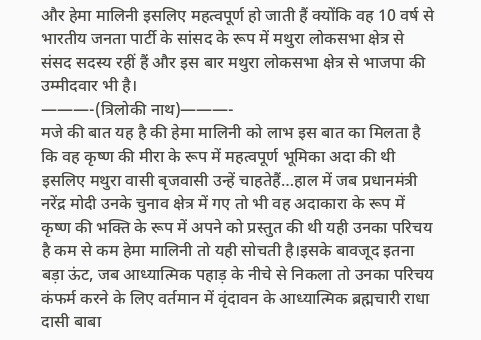और हेमा मालिनी इसलिए महत्वपूर्ण हो जाती हैं क्योंकि वह 10 वर्ष से भारतीय जनता पार्टी के सांसद के रूप में मथुरा लोकसभा क्षेत्र से संसद सदस्य रहीं हैं और इस बार मथुरा लोकसभा क्षेत्र से भाजपा की उम्मीदवार भी है।
———-(त्रिलोकी नाथ)———-
मजे की बात यह है की हेमा मालिनी को लाभ इस बात का मिलता है कि वह कृष्ण की मीरा के रूप में महत्वपूर्ण भूमिका अदा की थी इसलिए मथुरा वासी बृजवासी उन्हें चाहतेहैं…हाल में जब प्रधानमंत्री नरेंद्र मोदी उनके चुनाव क्षेत्र में गए तो भी वह अदाकारा के रूप में कृष्ण की भक्ति के रूप में अपने को प्रस्तुत की थी यही उनका परिचय है कम से कम हेमा मालिनी तो यही सोचती है।इसके बावजूद इतना बड़ा ऊंट, जब आध्यात्मिक पहाड़ के नीचे से निकला तो उनका परिचय कंफर्म करने के लिए वर्तमान में वृंदावन के आध्यात्मिक ब्रह्मचारी राधा दासी बाबा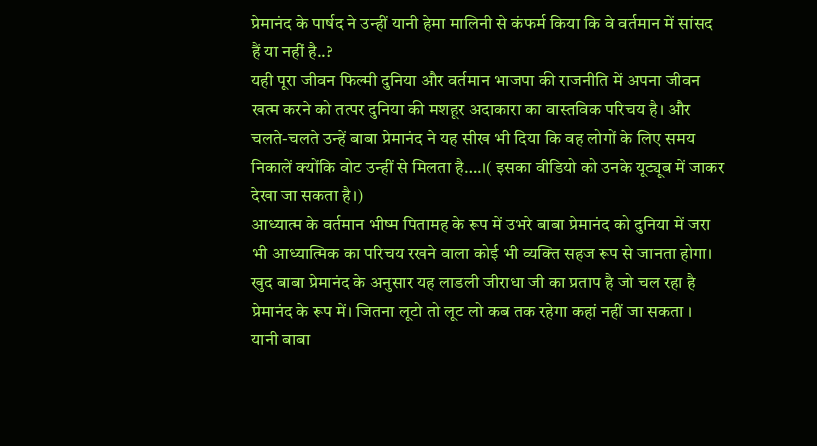प्रेमानंद के पार्षद ने उन्हीं यानी हेमा मालिनी से कंफर्म किया कि वे वर्तमान में सांसद हैं या नहीं है..?
यही पूरा जीवन फिल्मी दुनिया और वर्तमान भाजपा की राजनीति में अपना जीवन खत्म करने को तत्पर दुनिया की मशहूर अदाकारा का वास्तविक परिचय है। और चलते-चलते उन्हें बाबा प्रेमानंद ने यह सीख भी दिया कि वह लोगों के लिए समय निकालें क्योंकि वोट उन्हीं से मिलता है….।( इसका वीडियो को उनके यूट्यूब में जाकर देखा जा सकता है।)
आध्यात्म के वर्तमान भीष्म पितामह के रूप में उभरे बाबा प्रेमानंद को दुनिया में जरा भी आध्यात्मिक का परिचय रखने वाला कोई भी व्यक्ति सहज रूप से जानता होगा। खुद बाबा प्रेमानंद के अनुसार यह लाडली जीराधा जी का प्रताप है जो चल रहा है प्रेमानंद के रूप में। जितना लूटो तो लूट लो कब तक रहेगा कहां नहीं जा सकता ।
यानी बाबा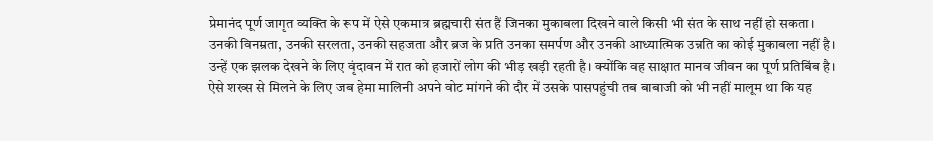प्रेमानंद पूर्ण जागृत व्यक्ति के रूप में ऐसे एकमात्र ब्रह्मचारी संत हैं जिनका मुकाबला दिखने वाले किसी भी संत के साथ नहीं हो सकता। उनकी विनम्रता, उनकी सरलता, उनकी सहजता और ब्रज के प्रति उनका समर्पण और उनकी आध्यात्मिक उन्नति का कोई मुकाबला नहीं है। उन्हें एक झलक देखने के लिए वृंदावन में रात को हजारों लोग की भीड़ खड़ी रहती है। क्योंकि वह साक्षात मानव जीवन का पूर्ण प्रतिबिंब है।
ऐसे शख्स से मिलने के लिए जब हेमा मालिनी अपने वोट मांगने की दौर में उसके पासपहुंची तब बाबाजी को भी नहीं मालूम था कि यह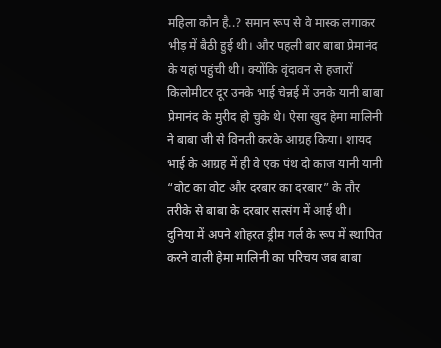महिला कौन है..? समान रूप से वे मास्क लगाकर भीड़ में बैठी हुई थी। और पहली बार बाबा प्रेमानंद के यहां पहुंची थी। क्योंकि वृंदावन से हजारों किलोमीटर दूर उनके भाई चेन्नई में उनके यानी बाबा प्रेमानंद के मुरीद हो चुके थे। ऐसा खुद हेमा मालिनी ने बाबा जी से विनती करके आग्रह किया। शायद भाई के आग्रह में ही वे एक पंथ दो काज यानी यानी “वोट का वोट और दरबार का दरबार” के तौर तरीके से बाबा के दरबार सत्संग में आई थी।
दुनिया में अपने शोहरत ड्रीम गर्ल के रूप में स्थापित करने वाली हेमा मालिनी का परिचय जब बाबा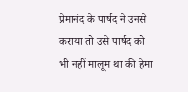प्रेमानंद के पार्षद ने उनसे कराया तो उसे पार्षद को भी नहीं मालूम था की हेमा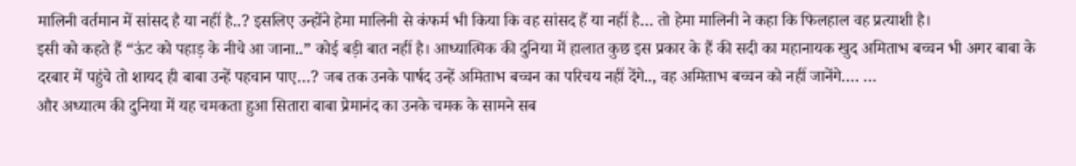मालिनी वर्तमान में सांसद है या नहीं है..? इसलिए उन्होंने हेमा मालिनी से कंफर्म भी किया कि वह सांसद हैं या नहीं है… तो हेमा मालिनी ने कहा कि फिलहाल वह प्रत्याशी है।
इसी को कहते हैं “ऊंट को पहाड़ के नीचे आ जाना..” कोई बड़ी बात नहीं है। आध्यात्मिक की दुनिया में हालात कुछ इस प्रकार के हैं की सदी का महानायक खुद अमिताभ बच्चन भी अगर बाबा के दरबार में पहुंचे तो शायद ही बाबा उन्हें पहचान पाए…? जब तक उनके पार्षद उन्हें अमिताभ बच्चन का परिचय नहीं देंगे.., वह अमिताभ बच्चन को नहीं जानेंगे…. …
और अध्यात्म की दुनिया में यह चमकता हुआ सितारा बाबा प्रेमानंद का उनके चमक के सामने सब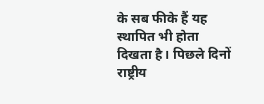के सब फीके हैं यह स्थापित भी होता दिखता है। पिछले दिनों राष्ट्रीय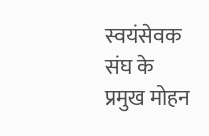स्वयंसेवक संघ के प्रमुख मोहन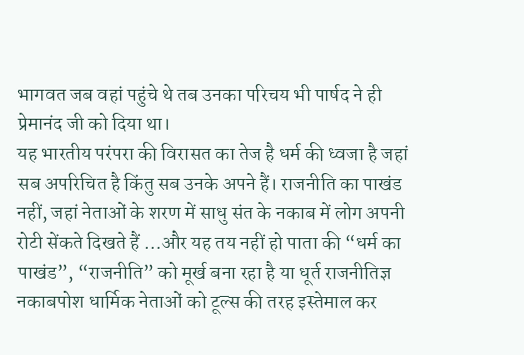भागवत जब वहां पहुंचे थे तब उनका परिचय भी पार्षद ने ही प्रेमानंद जी को दिया था।
यह भारतीय परंपरा की विरासत का तेज है धर्म की ध्वजा है जहां सब अपरिचित है किंतु सब उनके अपने हैं। राजनीति का पाखंड नहीं, जहां नेताओं के शरण में साधु संत के नकाब में लोग अपनी रोटी सेंकते दिखते हैं …और यह तय नहीं हो पाता की “धर्म का पाखंड”, “राजनीति” को मूर्ख बना रहा है या धूर्त राजनीतिज्ञ नकाबपोश धार्मिक नेताओं को टूल्स की तरह इस्तेमाल कर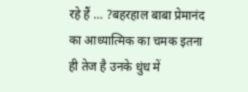रहे हैं … ?बहरहाल बाबा प्रेमानंद का आध्यात्मिक का चमक इतना ही तेज है उनके धुंध में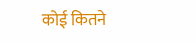कोई कितने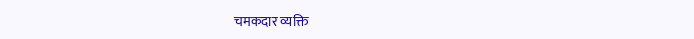चमकदार व्यक्ति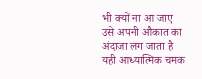भी क्यों ना आ जाए उसे अपनी औकात का अंदाजा लग जाता है यही आध्यात्मिक चमक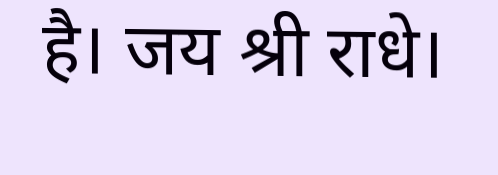है। जय श्री राधे।